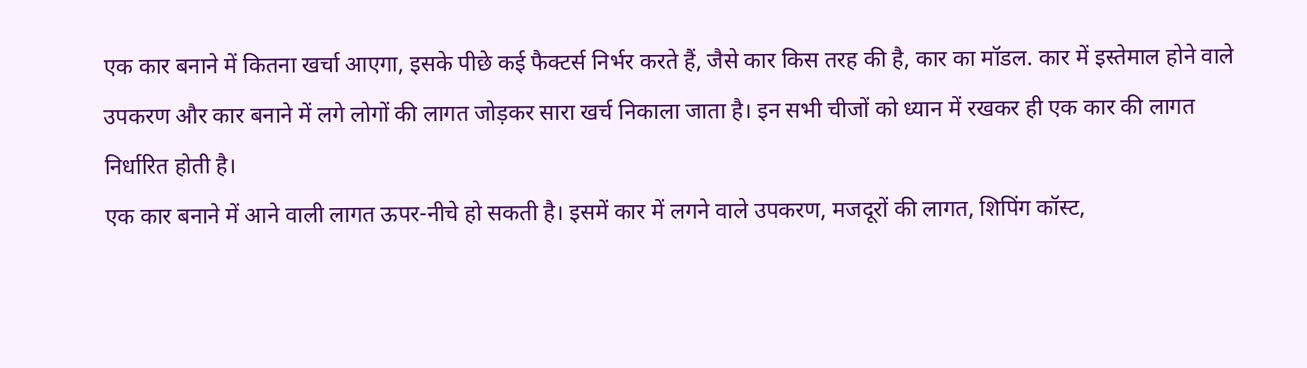एक कार बनाने में कितना खर्चा आएगा, इसके पीछे कई फैक्टर्स निर्भर करते हैं, जैसे कार किस तरह की है, कार का मॉडल. कार में इस्तेमाल होने वाले उपकरण और कार बनाने में लगे लोगों की लागत जोड़कर सारा खर्च निकाला जाता है। इन सभी चीजों को ध्यान में रखकर ही एक कार की लागत निर्धारित होती है।
एक कार बनाने में आने वाली लागत ऊपर-नीचे हो सकती है। इसमें कार में लगने वाले उपकरण, मजदूरों की लागत, शिपिंग कॉस्ट,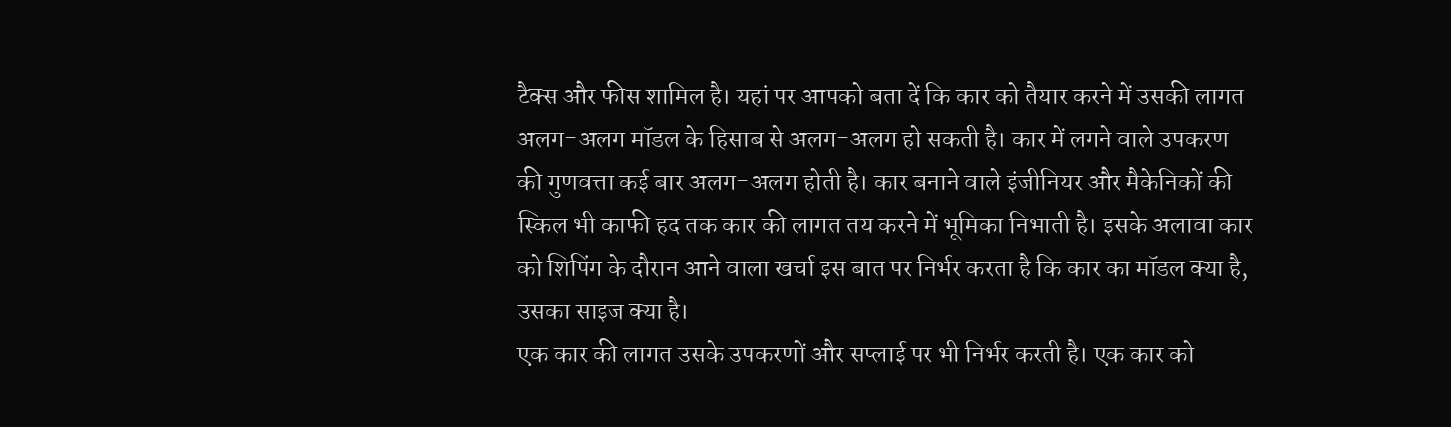टैक्स और फीस शामिल है। यहां पर आपको बता दें कि कार को तैयार करने में उसकी लागत अलग-अलग मॉडल के हिसाब से अलग-अलग हो सकती है। कार में लगने वाले उपकरण की गुणवत्ता कई बार अलग-अलग होती है। कार बनाने वाले इंजीनियर और मैकेनिकों की स्किल भी काफी हद तक कार की लागत तय करने में भूमिका निभाती है। इसके अलावा कार को शिपिंग के दौरान आने वाला खर्चा इस बात पर निर्भर करता है कि कार का मॉडल क्या है, उसका साइज क्या है।
एक कार की लागत उसके उपकरणों और सप्लाई पर भी निर्भर करती है। एक कार को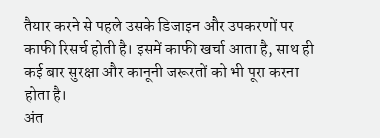तैयार करने से पहले उसके डिजाइन और उपकरणों पर काफी रिसर्च होती है। इसमें काफी खर्चा आता है, साथ ही कई बार सुरक्षा और कानूनी जरूरतों को भी पूरा करना होता है।
अंत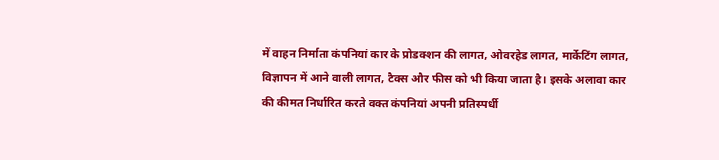में वाहन निर्माता कंपनियां कार के प्रोडक्शन की लागत, ओवरहेड लागत, मार्केटिंग लागत, विज्ञापन में आने वाली लागत, टैक्स और फीस को भी किया जाता है। इसके अलावा कार की कीमत निर्धारित करते वक्त कंपनियां अपनी प्रतिस्पर्धी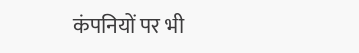कंपनियों पर भी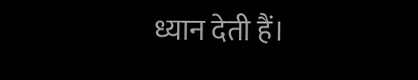ध्यान देती हैं।